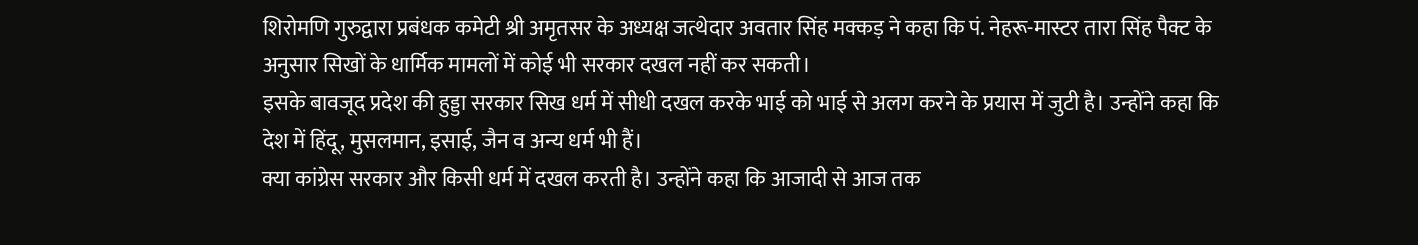शिरोमणि गुरुद्वारा प्रबंधक कमेटी श्री अमृतसर के अध्यक्ष जत्थेदार अवतार सिंह मक्कड़ ने कहा कि पं. नेहरू-मास्टर तारा सिंह पैक्ट के अनुसार सिखों के धार्मिक मामलों में कोई भी सरकार दखल नहीं कर सकती।
इसके बावजूद प्रदेश की हुड्डा सरकार सिख धर्म में सीधी दखल करके भाई को भाई से अलग करने के प्रयास में जुटी है। उन्होंने कहा कि देश में हिंदू, मुसलमान, इसाई, जैन व अन्य धर्म भी हैं।
क्या कांग्रेस सरकार और किसी धर्म में दखल करती है। उन्होंने कहा कि आजादी से आज तक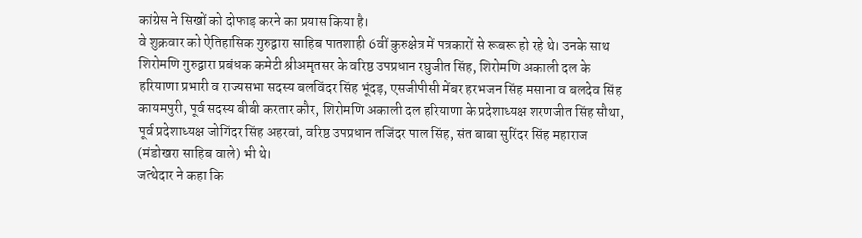कांग्रेस ने सिखों को दोफाड़ करने का प्रयास किया है।
वे शुक्रवार को ऐतिहासिक गुरुद्वारा साहिब पातशाही 6वीं कुरुक्षेत्र में पत्रकारों से रूबरू हो रहे थे। उनके साथ शिरोमणि गुरुद्वारा प्रबंधक कमेटी श्रीअमृतसर के वरिष्ठ उपप्रधान रघुजीत सिंह, शिरोमणि अकाली दल के हरियाणा प्रभारी व राज्यसभा सदस्य बलविंदर सिंह भूंदड़, एसजीपीसी मेंबर हरभजन सिंह मसाना व बलदेव सिंह कायमपुरी, पूर्व सदस्य बीबी करतार कौर, शिरोमणि अकाली दल हरियाणा के प्रदेशाध्यक्ष शरणजीत सिंह सौथा, पूर्व प्रदेशाध्यक्ष जोगिंदर सिंह अहरवां, वरिष्ठ उपप्रधान तजिंदर पाल सिंह, संत बाबा सुरिंदर सिंह महाराज (मंडोखरा साहिब वाले) भी थे।
जत्थेदार ने कहा कि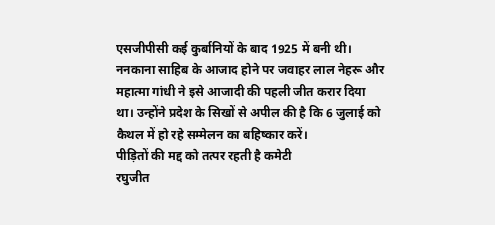एसजीपीसी कई कुर्बानियों के बाद 1925 में बनी थी। ननकाना साहिब के आजाद होने पर जवाहर लाल नेहरू और महात्मा गांधी ने इसे आजादी की पहली जीत करार दिया था। उन्होंने प्रदेश के सिखों से अपील की है कि 6 जुलाई को कैथल में हो रहे सम्मेलन का बहिष्कार करें।
पीड़ितों की मद्द को तत्पर रहती है कमेटी
रघुजीत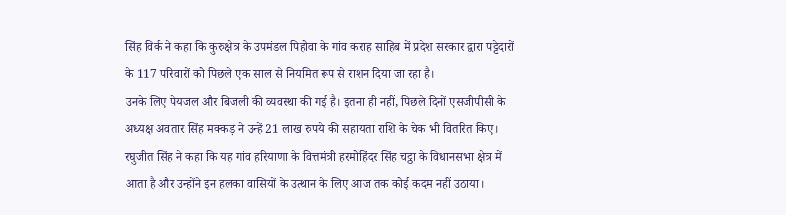सिंह विर्क ने कहा कि कुरुक्षेत्र के उपमंडल पिहोवा के गांव कराह साहिब में प्रदेश सरकार द्वारा पट्टेदारों के 117 परिवारों को पिछले एक साल से नियमित रूप से राशन दिया जा रहा है।
उनके लिए पेयजल और बिजली की व्यवस्था की गई है। इतना ही नहीं, पिछले दिनों एसजीपीसी के अध्यक्ष अवतार सिंह मक्कड़ ने उन्हें 21 लाख रुपये की सहायता राशि के चेक भी वितरित किए।
रघुजीत सिंह ने कहा कि यह गांव हरियाणा के वित्तमंत्री हरमोहिंदर सिंह चट्ठा के विधानसभा क्षेत्र में आता है और उन्होंने इन हलका वासियों के उत्थान के लिए आज तक कोई कदम नहीं उठाया।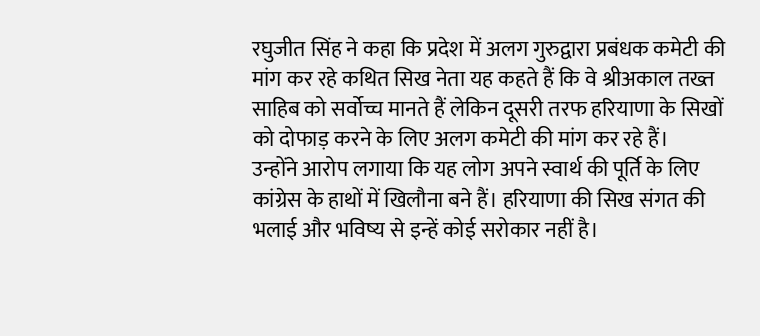रघुजीत सिंह ने कहा कि प्रदेश में अलग गुरुद्वारा प्रबंधक कमेटी की मांग कर रहे कथित सिख नेता यह कहते हैं कि वे श्रीअकाल तख्त साहिब को सर्वोच्च मानते हैं लेकिन दूसरी तरफ हरियाणा के सिखों को दोफाड़ करने के लिए अलग कमेटी की मांग कर रहे हैं।
उन्होंने आरोप लगाया कि यह लोग अपने स्वार्थ की पूर्ति के लिए कांग्रेस के हाथों में खिलौना बने हैं। हरियाणा की सिख संगत की भलाई और भविष्य से इन्हें कोई सरोकार नहीं है।